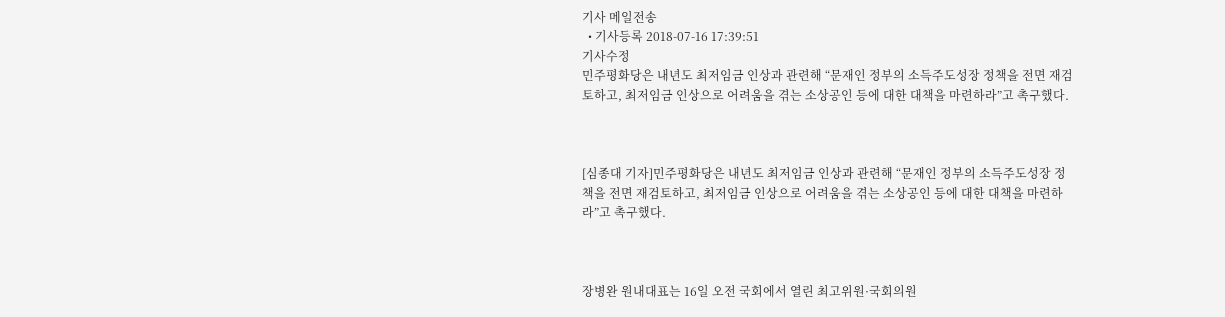기사 메일전송
  • 기사등록 2018-07-16 17:39:51
기사수정
민주평화당은 내년도 최저임금 인상과 관련해 “문재인 정부의 소득주도성장 정책을 전면 재검토하고, 최저임금 인상으로 어려움을 겪는 소상공인 등에 대한 대책을 마련하라”고 촉구했다.



[심종대 기자]민주평화당은 내년도 최저임금 인상과 관련해 “문재인 정부의 소득주도성장 정책을 전면 재검토하고, 최저임금 인상으로 어려움을 겪는 소상공인 등에 대한 대책을 마련하라”고 촉구했다.



장병완 원내대표는 16일 오전 국회에서 열린 최고위원·국회의원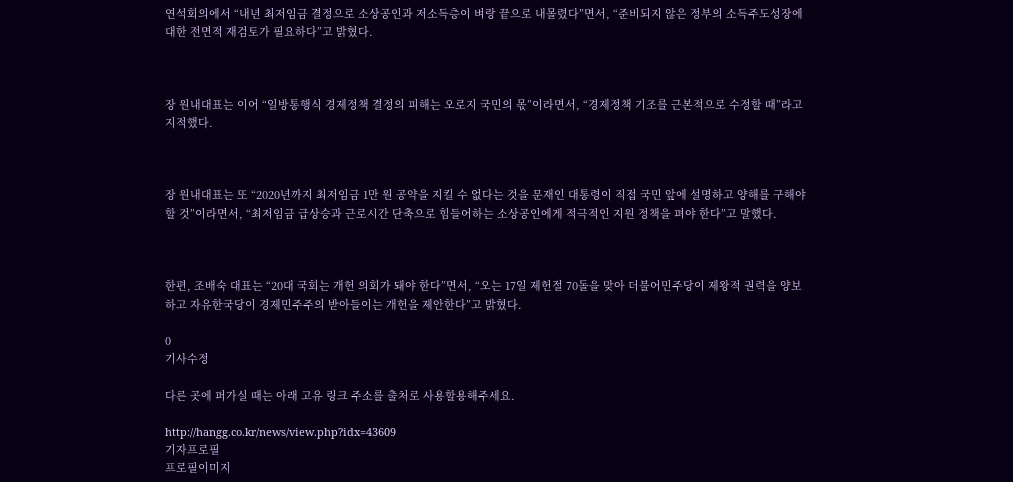연석회의에서 “내년 최저임금 결정으로 소상공인과 저소득층이 벼랑 끝으로 내몰렸다”면서, “준비되지 않은 정부의 소득주도성장에 대한 전면적 재검토가 필요하다”고 밝혔다.



장 원내대표는 이어 “일방통행식 경제정책 결정의 피해는 오로지 국민의 몫”이라면서, “경제정책 기조를 근본적으로 수정할 때”라고 지적했다.



장 원내대표는 또 “2020년까지 최저임금 1만 원 공약을 지킬 수 없다는 것을 문재인 대통령이 직접 국민 앞에 설명하고 양해를 구해야 할 것”이라면서, “최저임금 급상승과 근로시간 단축으로 힘들어하는 소상공인에게 적극적인 지원 정책을 펴야 한다”고 말했다.



한편, 조배숙 대표는 “20대 국회는 개헌 의회가 돼야 한다”면서, “오는 17일 제헌절 70돌을 맞아 더불어민주당이 제왕적 권력을 양보하고 자유한국당이 경제민주주의 받아들이는 개헌을 제안한다”고 밝혔다.

0
기사수정

다른 곳에 퍼가실 때는 아래 고유 링크 주소를 출처로 사용할용해주세요.

http://hangg.co.kr/news/view.php?idx=43609
기자프로필
프로필이미지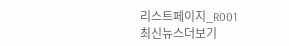리스트페이지_R001
최신뉴스더보기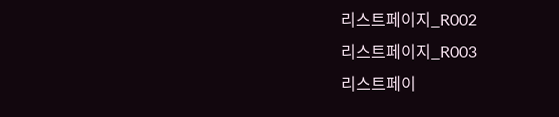리스트페이지_R002
리스트페이지_R003
리스트페이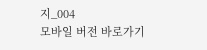지_004
모바일 버전 바로가기